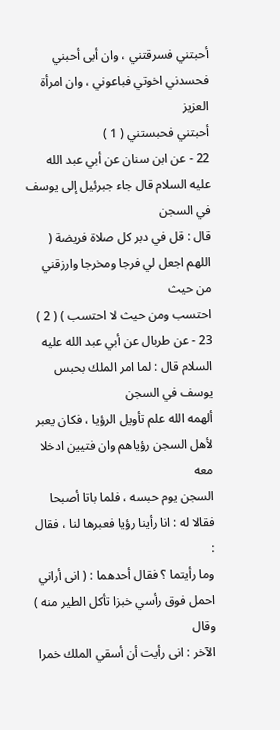أحبتني فسرقتني ، وان أبى أحبني فحسدني اخوتي فباعوني ، وان امرأة العزيز
أحبتني فحبستني ( 1 )
22 - عن ابن سنان عن أبي عبد الله عليه السلام قال جاء جبرئيل إلى يوسف في السجن
قال : قل في دبر كل صلاة فريضة ( اللهم اجعل لي فرجا ومخرجا وارزقني من حيث
احتسب ومن حيث لا احتسب ) ( 2 )
23 - عن طربال عن أبي عبد الله عليه السلام قال : لما امر الملك بحبس يوسف في السجن
ألهمه الله علم تأويل الرؤيا ، فكان يعبر لأهل السجن رؤياهم وان فتيين ادخلا معه
السجن يوم حبسه ، فلما باتا أصبحا فقالا له : انا رأينا رؤيا فعبرها لنا ، فقال :
وما رأيتما ؟ فقال أحدهما : ( انى أراني احمل فوق رأسي خبزا تأكل الطير منه ) وقال
الآخر : انى رأيت أن أسقي الملك خمرا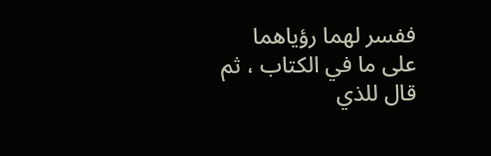ففسر لهما رؤياهما على ما في الكتاب ، ثم
قال للذي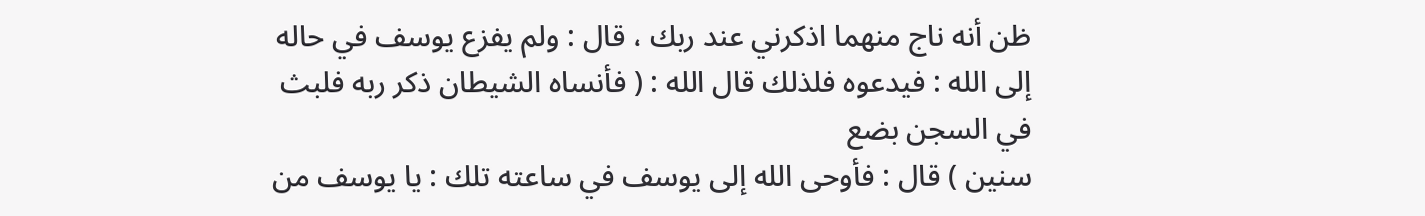ظن أنه ناج منهما اذكرني عند ربك ، قال : ولم يفزع يوسف في حاله
إلى الله : فيدعوه فلذلك قال الله : ( فأنساه الشيطان ذكر ربه فلبث في السجن بضع
سنين ) قال : فأوحى الله إلى يوسف في ساعته تلك : يا يوسف من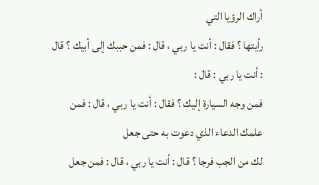أراك الرؤيا التي
رأيتها ؟ فقال : أنت يا ربي ، قال : فمن حببك إلى أبيك ؟ قال : أنت يا ربي : قال :
فمن وجه السيارة إليك ؟ فقال : أنت يا ربي ، قال : فمن علمك الدعاء الذي دعوت به حتى جعل
لك من الجب فرجا ؟ قال : أنت يا ربي ، قال : فمن جعل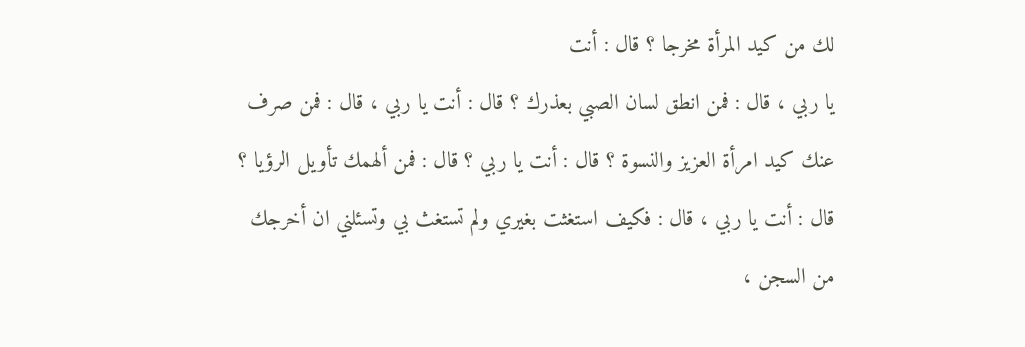لك من كيد المرأة مخرجا ؟ قال : أنت
يا ربي ، قال : فمن انطق لسان الصبي بعذرك ؟ قال : أنت يا ربي ، قال : فمن صرف
عنك كيد امرأة العزيز والنسوة ؟ قال : أنت يا ربي ؟ قال : فمن ألهمك تأويل الرؤيا ؟
قال : أنت يا ربي ، قال : فكيف استغثت بغيري ولم تستغث بي وتسئلني ان أخرجك
من السجن ،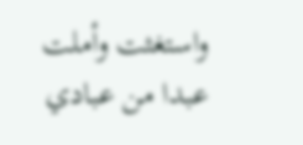واستغثت وأملت عبدا من عبادي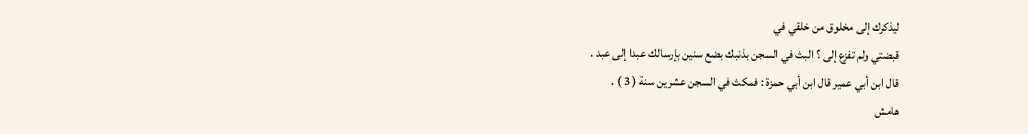ليذكرك إلى مخلوق من خلقي في
قبضتي ولم تفزع إلى ؟ البث في السجن بذنبك بضع سنين بإرسالك عبدا إلى عبد .
قال ابن أبي عمير قال ابن أبي حمزة : فمكث في السجن عشرين سنة ( 3 ) .
هامش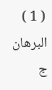( 1 ) البرهان ج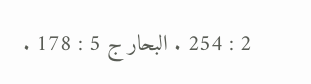2 : 254 . البحار ج 5 : 178 .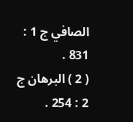الصافي ج 1 : 831 .
( 2 ) البرهان ج 2 : 254 .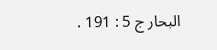البحار ج 5 : 191 .